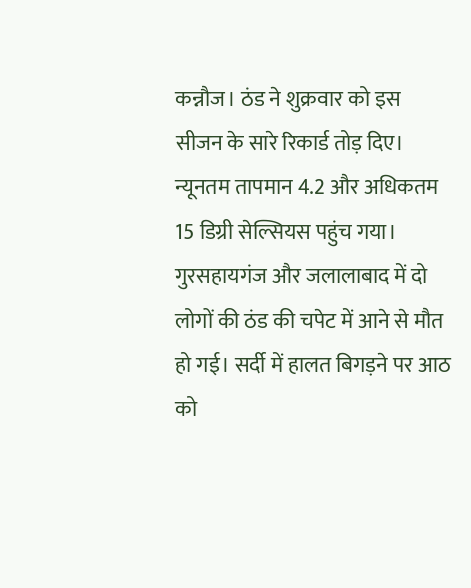कन्नौज। ठंड ने शुक्रवार को इस सीजन के सारे रिकार्ड तोड़ दिए। न्यूनतम तापमान 4.2 और अधिकतम 15 डिग्री सेल्सियस पहुंच गया। गुरसहायगंज और जलालाबाद में दो लोगों की ठंड की चपेट में आने से मौत हो गई। सर्दी में हालत बिगड़ने पर आठ को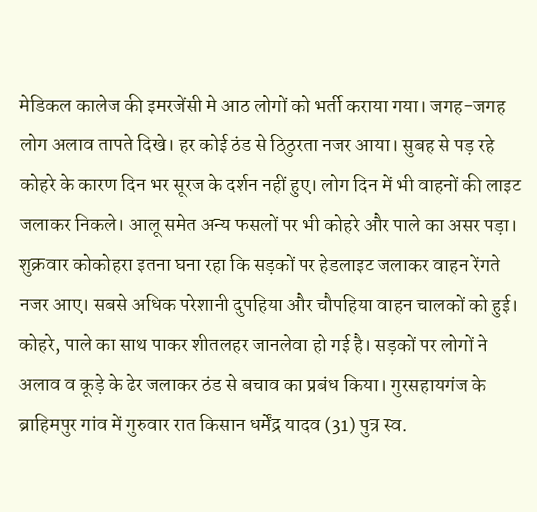मेडिकल कालेज की इमरजेंसी मे आठ लोगों को भर्ती कराया गया। जगह-जगह लोग अलाव तापते दिखे। हर कोई ठंड से ठिठुरता नजर आया। सुबह से पड़ रहे कोहरे के कारण दिन भर सूरज के दर्शन नहीं हुए। लोग दिन में भी वाहनों की लाइट जलाकर निकले। आलू समेत अन्य फसलों पर भी कोहरे और पाले का असर पड़ा।
शुक्रवार कोकोहरा इतना घना रहा कि सड़कों पर हेडलाइट जलाकर वाहन रेंगते नजर आए। सबसे अधिक परेशानी दुपहिया और चौपहिया वाहन चालकों को हुई। कोहरे, पाले का साथ पाकर शीतलहर जानलेवा हो गई है। सड़कों पर लोगों ने अलाव व कूड़े के ढेर जलाकर ठंड से बचाव का प्रबंध किया। गुरसहायगंज के ब्राहिमपुर गांव में गुरुवार रात किसान धर्मेंद्र यादव (31) पुत्र स्व.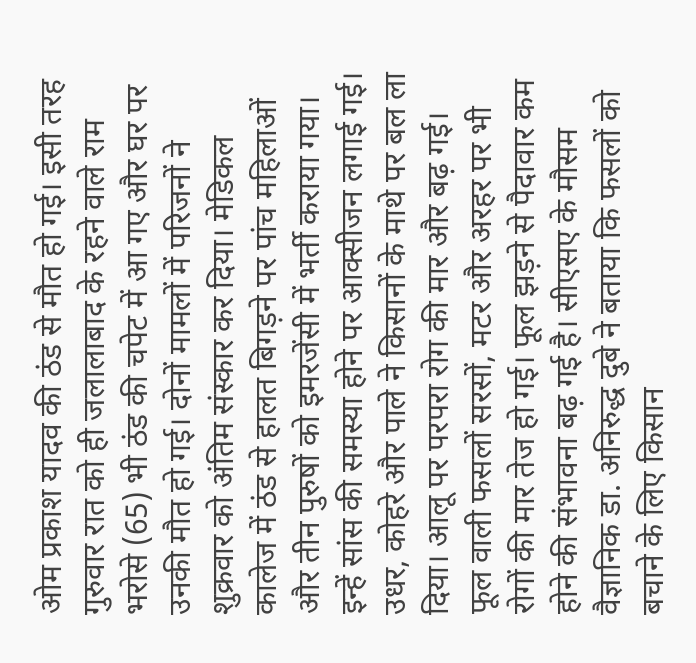ओम प्रकाश यादव की ठंड से मौत हो गई। इसी तरह गुरुवार रात को ही जलालाबाद के रहने वाले राम भरोसे (65) भी ठंड की चपेट में आ गए और घर पर उनकी मौत हो गई। दोनों मामलों में परिजनों ने शुक्रवार को अंतिम संस्कार कर दिया। मेडिकल कालेज में ठंड से हालत बिगड़ने पर पांच महिलाओं और तीन पुरुषों को इमरजेंसी में भर्ती कराया गया।
इन्हें सांस की समस्या होने पर आक्सीजन लगाई गई। उधर, कोहरे और पाले ने किसानों के माथे पर बल ला दिया। आलू पर परपरा रोग की मार और बढ़ गई। फूल वाली फसलों सरसों, मटर और अरहर पर भी रोगों की मार तेज हो गई। फूल झड़ने से पैदावार कम होने की संभावना बढ़ गई है। सीएसए के मौसम वैज्ञानिक डा. अनिरुद्ध दुबे ने बताया कि फसलों को बचाने के लिए किसान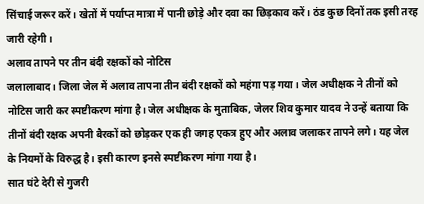सिंचाई जरूर करें। खेतों में पर्याप्त मात्रा में पानी छोड़े और दवा का छिड़काव करें। ठंड कुछ दिनों तक इसी तरह जारी रहेगी।
अलाव तापने पर तीन बंदी रक्षकों को नोटिस
जलालाबाद। जिला जेल में अलाव तापना तीन बंदी रक्षकों को महंगा पड़ गया। जेल अधीक्षक ने तीनों को नोटिस जारी कर स्पष्टीकरण मांगा है। जेल अधीक्षक के मुताबिक, जेलर शिव कुमार यादव ने उन्हें बताया कि तीनों बंदी रक्षक अपनी बैरकों को छोड़कर एक ही जगह एकत्र हुए और अलाव जलाकर तापने लगे। यह जेल के नियमों के विरुद्ध है। इसी कारण इनसे स्पष्टीकरण मांगा गया है।
सात घंटे देरी से गुजरी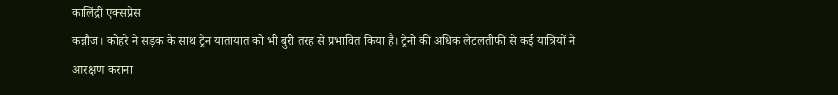कालिंद्री एक्सप्रेस
कन्नौज। कोहरे ने सड़क के साथ ट्रेन यातायात को भी बुरी तरह से प्रभावित किया है। ट्रेनो की अधिक लेटलतीफी से कई यात्रियों ने आरक्षण कराना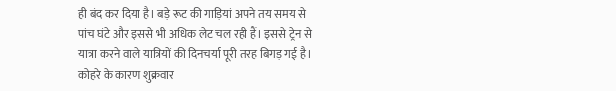ही बंद कर दिया है। बड़े रूट की गाड़ियां अपने तय समय से पांच घंटे और इससे भी अधिक लेट चल रही हैं। इससे ट्रेन से यात्रा करने वाले यात्रियों की दिनचर्या पूरी तरह बिगड़ गई है। कोहरे के कारण शुक्रवार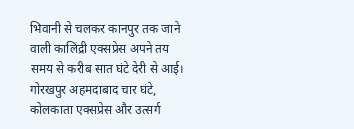भिवानी से चलकर कानपुर तक जाने वाली कालिंद्री एक्सप्रेस अपने तय समय से करीब सात घंटे देरी से आई। गोरखपुर अहमदाबाद चार घंटे, कोलकाता एक्सप्रेस और उत्सर्ग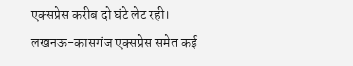एक्सप्रेस करीब दो घंटे लेट रही। लखनऊ-कासगंज एक्सप्रेस समेत कई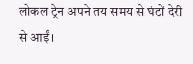लोकल ट्रेन अपने तय समय से घंटों देरी से आईं।